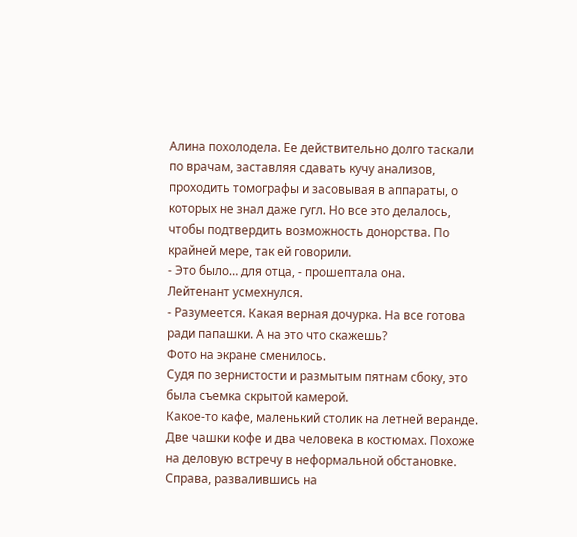Алина похолодела. Ее действительно долго таскали по врачам, заставляя сдавать кучу анализов, проходить томографы и засовывая в аппараты, о которых не знал даже гугл. Но все это делалось, чтобы подтвердить возможность донорства. По крайней мере, так ей говорили.
- Это было… для отца, - прошептала она.
Лейтенант усмехнулся.
- Разумеется. Какая верная дочурка. На все готова ради папашки. А на это что скажешь?
Фото на экране сменилось.
Судя по зернистости и размытым пятнам сбоку, это была съемка скрытой камерой.
Какое-то кафе, маленький столик на летней веранде. Две чашки кофе и два человека в костюмах. Похоже на деловую встречу в неформальной обстановке.
Справа, развалившись на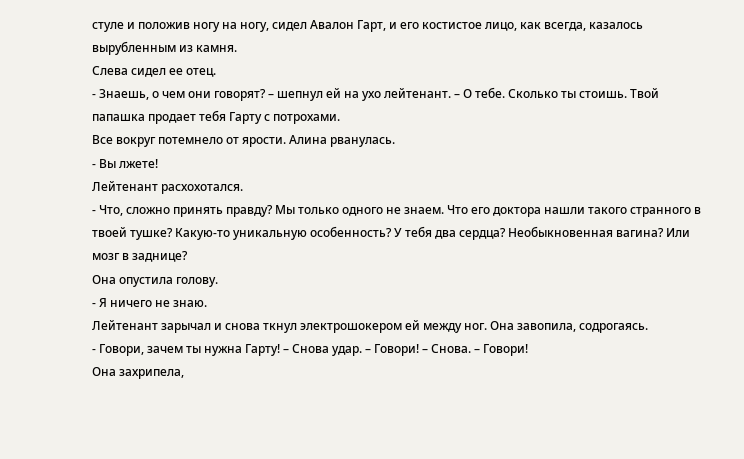стуле и положив ногу на ногу, сидел Авалон Гарт, и его костистое лицо, как всегда, казалось вырубленным из камня.
Слева сидел ее отец.
- Знаешь, о чем они говорят? – шепнул ей на ухо лейтенант. – О тебе. Сколько ты стоишь. Твой папашка продает тебя Гарту с потрохами.
Все вокруг потемнело от ярости. Алина рванулась.
- Вы лжете!
Лейтенант расхохотался.
- Что, сложно принять правду? Мы только одного не знаем. Что его доктора нашли такого странного в твоей тушке? Какую-то уникальную особенность? У тебя два сердца? Необыкновенная вагина? Или мозг в заднице?
Она опустила голову.
- Я ничего не знаю.
Лейтенант зарычал и снова ткнул электрошокером ей между ног. Она завопила, содрогаясь.
- Говори, зачем ты нужна Гарту! – Снова удар. – Говори! – Снова. – Говори!
Она захрипела,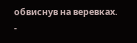обвиснув на веревках.
-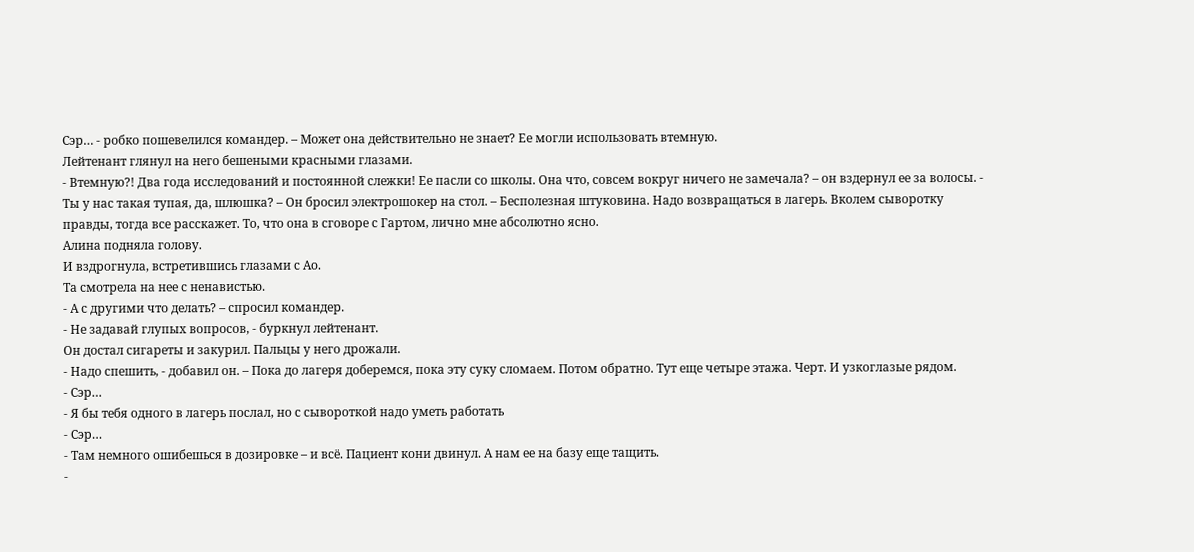Сэр… - робко пошевелился командер. – Может она действительно не знает? Ее могли использовать втемную.
Лейтенант глянул на него бешеными красными глазами.
- Втемную?! Два года исследований и постоянной слежки! Ее пасли со школы. Она что, совсем вокруг ничего не замечала? – он вздернул ее за волосы. - Ты у нас такая тупая, да, шлюшка? – Он бросил электрошокер на стол. – Бесполезная штуковина. Надо возвращаться в лагерь. Вколем сыворотку правды, тогда все расскажет. То, что она в сговоре с Гартом, лично мне абсолютно ясно.
Алина подняла голову.
И вздрогнула, встретившись глазами с Ао.
Та смотрела на нее с ненавистью.
- А с другими что делать? – спросил командер.
- Не задавай глупых вопросов, - буркнул лейтенант.
Он достал сигареты и закурил. Пальцы у него дрожали.
- Надо спешить, - добавил он. – Пока до лагеря доберемся, пока эту суку сломаем. Потом обратно. Тут еще четыре этажа. Черт. И узкоглазые рядом.
- Сэр…
- Я бы тебя одного в лагерь послал, но с сывороткой надо уметь работать
- Сэр…
- Там немного ошибешься в дозировке – и всё. Пациент кони двинул. А нам ее на базу еще тащить.
-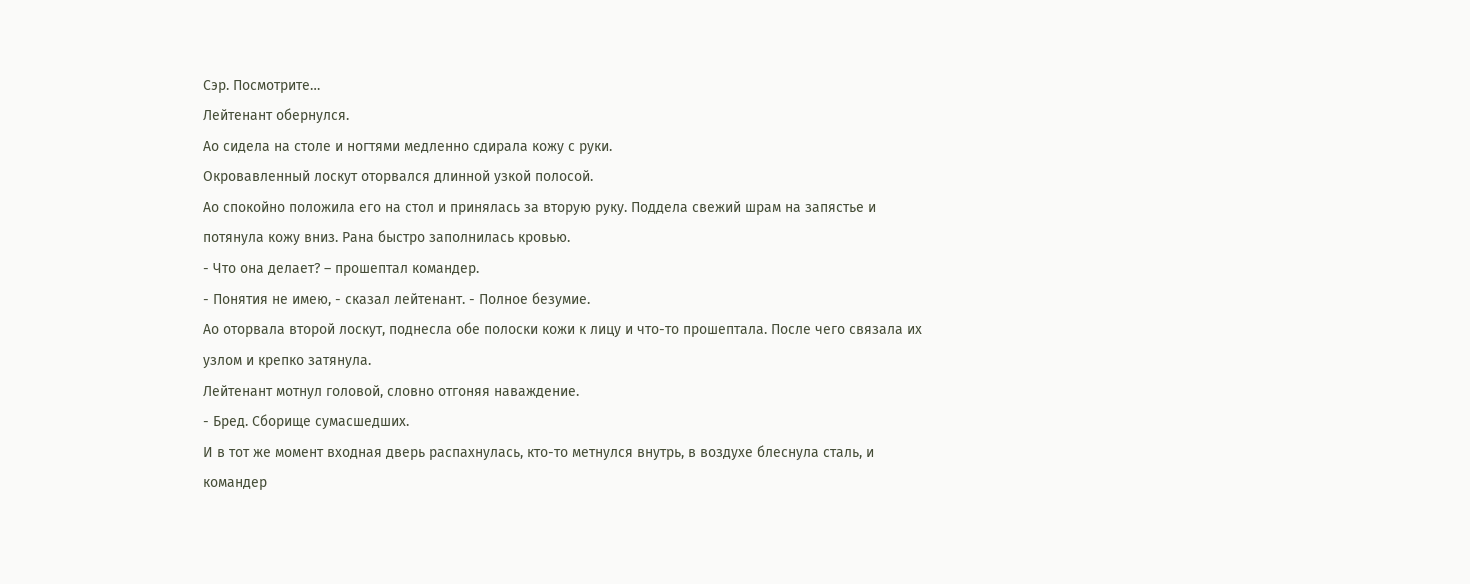Сэр. Посмотрите…
Лейтенант обернулся.
Ао сидела на столе и ногтями медленно сдирала кожу с руки.
Окровавленный лоскут оторвался длинной узкой полосой.
Ао спокойно положила его на стол и принялась за вторую руку. Поддела свежий шрам на запястье и потянула кожу вниз. Рана быстро заполнилась кровью.
- Что она делает? – прошептал командер.
- Понятия не имею, - сказал лейтенант. - Полное безумие.
Ао оторвала второй лоскут, поднесла обе полоски кожи к лицу и что-то прошептала. После чего связала их узлом и крепко затянула.
Лейтенант мотнул головой, словно отгоняя наваждение.
- Бред. Сборище сумасшедших.
И в тот же момент входная дверь распахнулась, кто-то метнулся внутрь, в воздухе блеснула сталь, и командер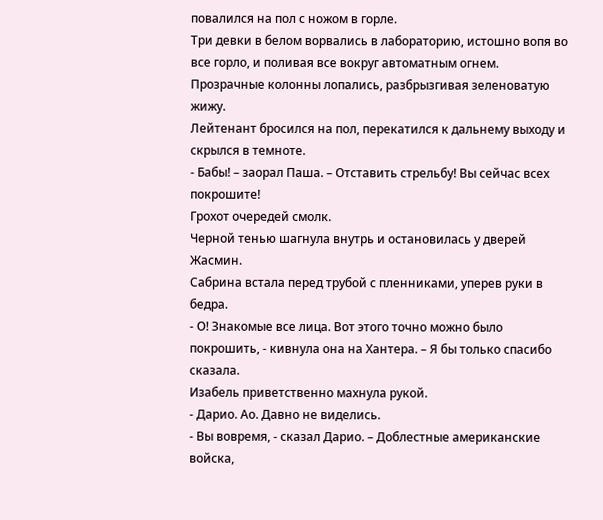повалился на пол с ножом в горле.
Три девки в белом ворвались в лабораторию, истошно вопя во все горло, и поливая все вокруг автоматным огнем. Прозрачные колонны лопались, разбрызгивая зеленоватую жижу.
Лейтенант бросился на пол, перекатился к дальнему выходу и скрылся в темноте.
- Бабы! – заорал Паша. – Отставить стрельбу! Вы сейчас всех покрошите!
Грохот очередей смолк.
Черной тенью шагнула внутрь и остановилась у дверей Жасмин.
Сабрина встала перед трубой с пленниками, уперев руки в бедра.
- О! Знакомые все лица. Вот этого точно можно было покрошить, - кивнула она на Хантера. – Я бы только спасибо сказала.
Изабель приветственно махнула рукой.
- Дарио. Ао. Давно не виделись.
- Вы вовремя, - сказал Дарио. – Доблестные американские войска,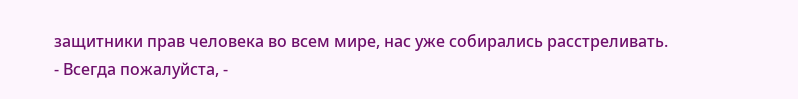защитники прав человека во всем мире, нас уже собирались расстреливать.
- Всегда пожалуйста, -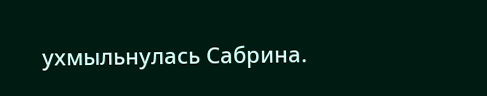ухмыльнулась Сабрина.